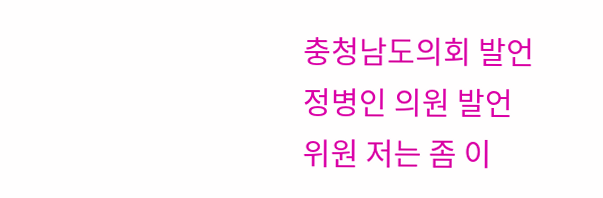충청남도의회 발언
정병인 의원 발언
위원 저는 좀 이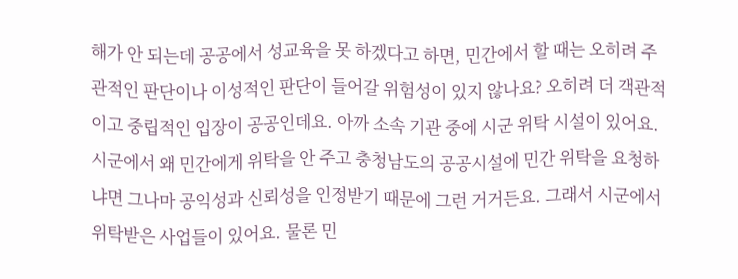해가 안 되는데 공공에서 성교육을 못 하겠다고 하면, 민간에서 할 때는 오히려 주관적인 판단이나 이성적인 판단이 들어갈 위험성이 있지 않나요? 오히려 더 객관적이고 중립적인 입장이 공공인데요. 아까 소속 기관 중에 시군 위탁 시설이 있어요.
시군에서 왜 민간에게 위탁을 안 주고 충청남도의 공공시설에 민간 위탁을 요청하냐면 그나마 공익성과 신뢰성을 인정받기 때문에 그런 거거든요. 그래서 시군에서 위탁받은 사업들이 있어요. 물론 민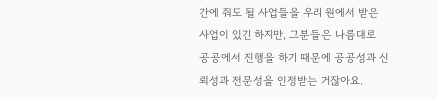간에 줘도 될 사업들을 우리 원에서 받은 사업이 있긴 하지만, 그분들은 나름대로 공공에서 진행을 하기 때문에 공공성과 신뢰성과 전문성을 인정받는 거잖아요.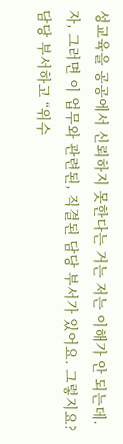성교육을 공공에서 신뢰하지 못한다는 거는 저는 이해가 안 되는데. 자, 그러면 이 업무와 관련된, 직결된 담당 부서가 있어요. 그렇지요?
담당 부서하고 “위수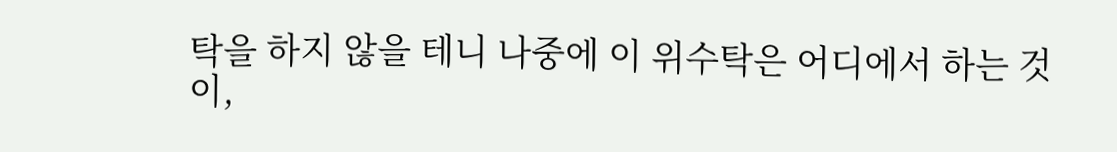탁을 하지 않을 테니 나중에 이 위수탁은 어디에서 하는 것이,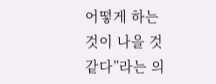어떻게 하는 것이 나을 것 같다”라는 의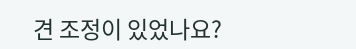견 조정이 있었나요?